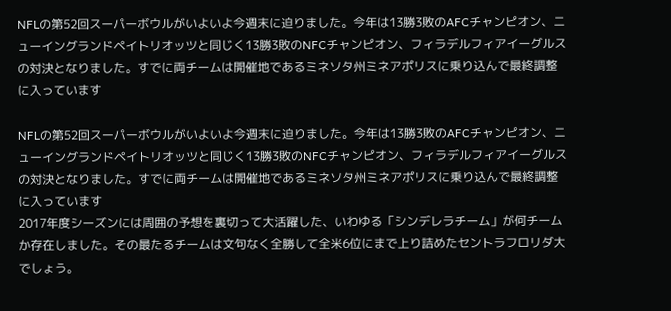NFLの第52回スーパーボウルがいよいよ今週末に迫りました。今年は13勝3敗のAFCチャンピオン、ニューイングランドペイトリオッツと同じく13勝3敗のNFCチャンピオン、フィラデルフィアイーグルスの対決となりました。すでに両チームは開催地であるミネソタ州ミネアポリスに乗り込んで最終調整に入っています

NFLの第52回スーパーボウルがいよいよ今週末に迫りました。今年は13勝3敗のAFCチャンピオン、ニューイングランドペイトリオッツと同じく13勝3敗のNFCチャンピオン、フィラデルフィアイーグルスの対決となりました。すでに両チームは開催地であるミネソタ州ミネアポリスに乗り込んで最終調整に入っています
2017年度シーズンには周囲の予想を裏切って大活躍した、いわゆる「シンデレラチーム」が何チームか存在しました。その最たるチームは文句なく全勝して全米6位にまで上り詰めたセントラフロリダ大でしょう。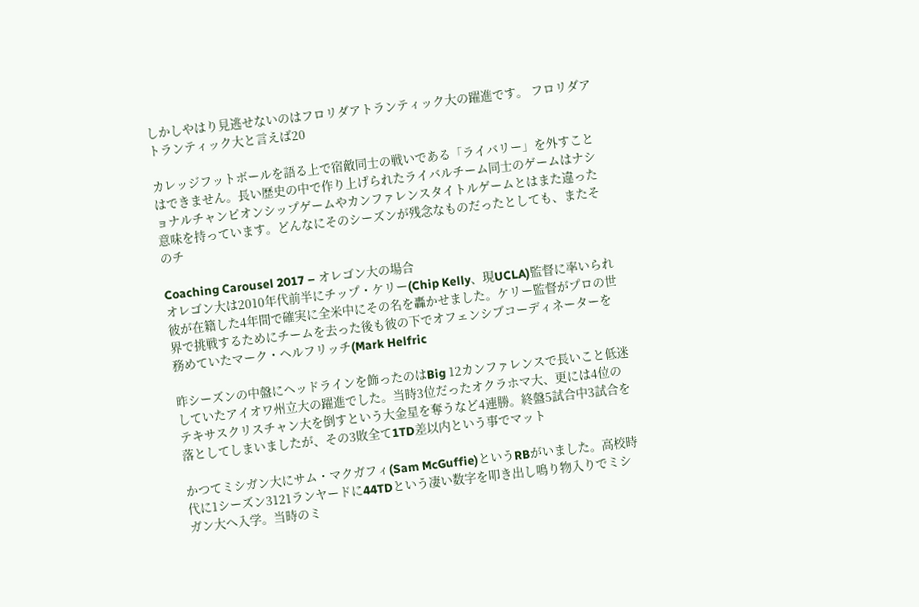しかしやはり見逃せないのはフロリダアトランティック大の躍進です。 フロリダアトランティック大と言えば20

カレッジフットボールを語る上で宿敵同士の戦いである「ライバリー」を外すことはできません。長い歴史の中で作り上げられたライバルチーム同士のゲームはナショナルチャンピオンシップゲームやカンファレンスタイトルゲームとはまた違った意味を持っています。どんなにそのシーズンが残念なものだったとしても、またそのチ

Coaching Carousel 2017 – オレゴン大の場合
オレゴン大は2010年代前半にチップ・ケリー(Chip Kelly、現UCLA)監督に率いられ彼が在籍した4年間で確実に全米中にその名を轟かせました。ケリー監督がプロの世界で挑戦するためにチームを去った後も彼の下でオフェンシブコーディネーターを務めていたマーク・ヘルフリッチ(Mark Helfric

昨シーズンの中盤にヘッドラインを飾ったのはBig 12カンファレンスで長いこと低迷していたアイオワ州立大の躍進でした。当時3位だったオクラホマ大、更には4位のテキサスクリスチャン大を倒すという大金星を奪うなど4連勝。終盤5試合中3試合を落としてしまいましたが、その3敗全て1TD差以内という事でマット

かつてミシガン大にサム・マクガフィ(Sam McGuffie)というRBがいました。高校時代に1シーズン3121ランヤードに44TDという凄い数字を叩き出し鳴り物入りでミシガン大へ入学。当時のミ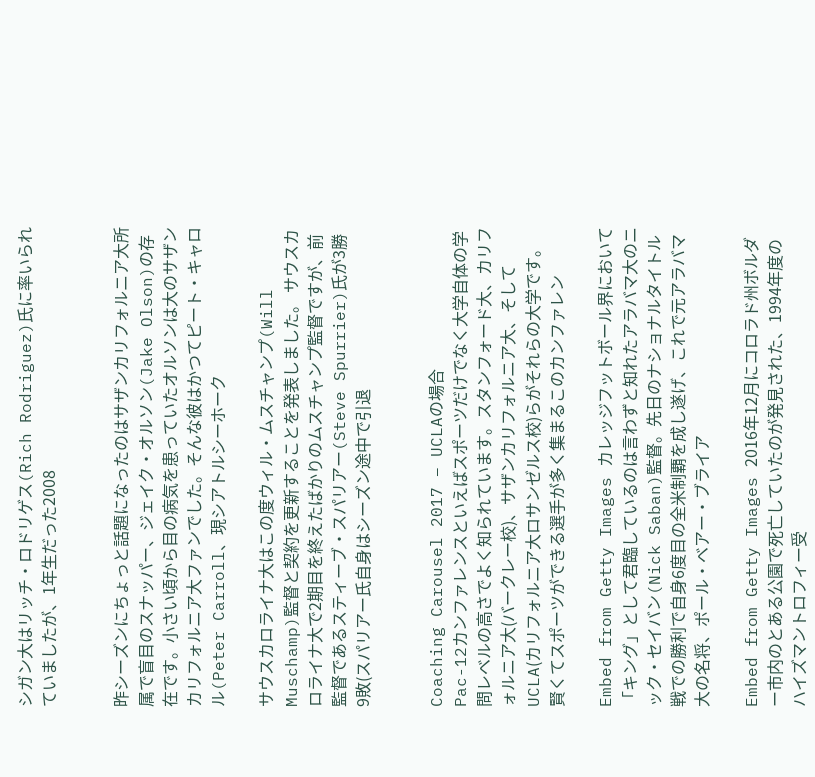シガン大はリッチ・ロドリゲス(Rich Rodriguez)氏に率いられていましたが、1年生だった2008


昨シーズンにちょっと話題になったのはサザンカリフォルニア大所属で盲目のスナッパー、ジェイク・オルソン(Jake Olson)の存在です。小さい頃から目の病気を患っていたオルソンは大のサザンカリフォルニア大ファンでした。そんな彼はかつてピート・キャロル(Peter Carroll、現シアトルシーホーク

サウスカロライナ大はこの度ウィル・ムスチャンプ(Will Muschamp)監督と契約を更新することを発表しました。 サウスカロライナ大で2期目を終えたばかりのムスチャンプ監督ですが、前監督であるスティーブ・スパリアー(Steve Spurrier)氏が3勝9敗(スパリアー氏自身はシーズン途中で引退


Coaching Carousel 2017 – UCLAの場合
Pac-12カンファレンスといえばスポーツだけでなく大学自体の学問レベルの高さでよく知られています。スタンフォード大、カリフォルニア大(バークレー校)、サザンカリフォルニア大、そしてUCLA(カリフォルニア大ロサンゼルス校)らがそれらの大学です。賢くてスポーツができる選手が多く集まるこのカンファレン

Embed from Getty Images カレッジフットボール界において「キング」として君臨しているのは言わずと知れたアラバマ大のニック・セイバン(Nick Saban)監督。先日のナショナルタイトル戦での勝利で自身6度目の全米制覇を成し遂げ、これで元アラバマ大の名将、ポール・ベアー・ブライア

Embed from Getty Images 2016年12月にコロラド州ボルダー市内のとある公園で死亡していたのが発見された、1994年度のハイズマントロフィー受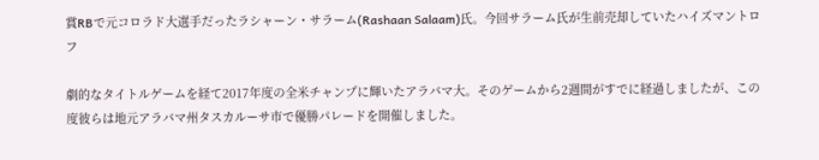賞RBで元コロラド大選手だったラシャーン・サラーム(Rashaan Salaam)氏。今回サラーム氏が生前売却していたハイズマントロフ

劇的なタイトルゲームを経て2017年度の全米チャンプに輝いたアラバマ大。そのゲームから2週間がすでに経過しましたが、この度彼らは地元アラバマ州タスカルーサ市で優勝パレードを開催しました。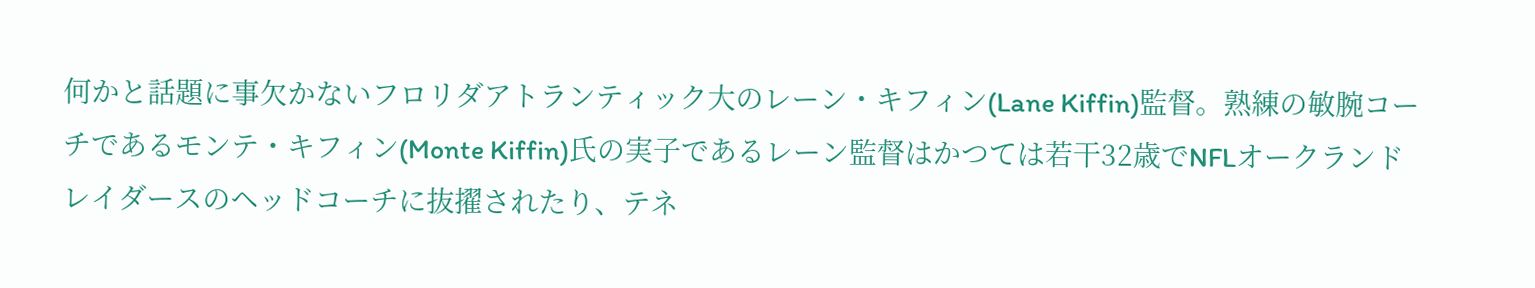何かと話題に事欠かないフロリダアトランティック大のレーン・キフィン(Lane Kiffin)監督。熟練の敏腕コーチであるモンテ・キフィン(Monte Kiffin)氏の実子であるレーン監督はかつては若干32歳でNFLオークランドレイダースのヘッドコーチに抜擢されたり、テネ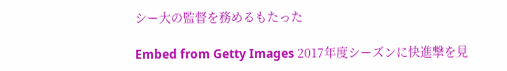シー大の監督を務めるもたった

Embed from Getty Images 2017年度シーズンに快進撃を見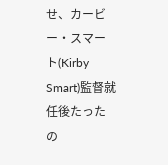せ、カービー・スマート(Kirby Smart)監督就任後たったの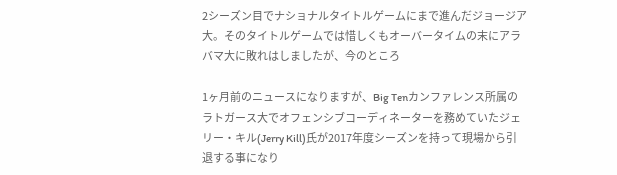2シーズン目でナショナルタイトルゲームにまで進んだジョージア大。そのタイトルゲームでは惜しくもオーバータイムの末にアラバマ大に敗れはしましたが、今のところ

1ヶ月前のニュースになりますが、Big Tenカンファレンス所属のラトガース大でオフェンシブコーディネーターを務めていたジェリー・キル(Jerry Kill)氏が2017年度シーズンを持って現場から引退する事になり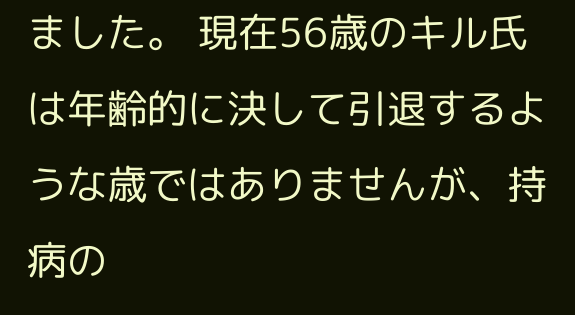ました。 現在56歳のキル氏は年齢的に決して引退するような歳ではありませんが、持病の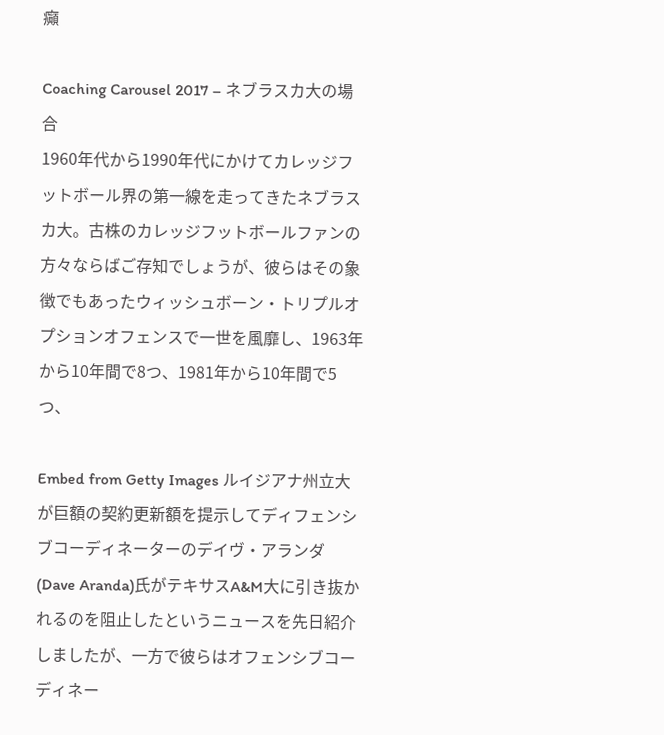癲

Coaching Carousel 2017 – ネブラスカ大の場合
1960年代から1990年代にかけてカレッジフットボール界の第一線を走ってきたネブラスカ大。古株のカレッジフットボールファンの方々ならばご存知でしょうが、彼らはその象徴でもあったウィッシュボーン・トリプルオプションオフェンスで一世を風靡し、1963年から10年間で8つ、1981年から10年間で5つ、

Embed from Getty Images ルイジアナ州立大が巨額の契約更新額を提示してディフェンシブコーディネーターのデイヴ・アランダ(Dave Aranda)氏がテキサスA&M大に引き抜かれるのを阻止したというニュースを先日紹介しましたが、一方で彼らはオフェンシブコーディネー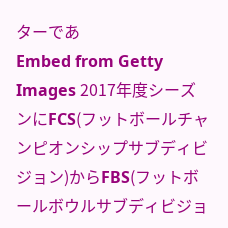ターであ
Embed from Getty Images 2017年度シーズンにFCS(フットボールチャンピオンシップサブディビジョン)からFBS(フットボールボウルサブディビジョ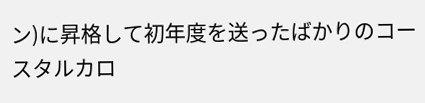ン)に昇格して初年度を送ったばかりのコースタルカロ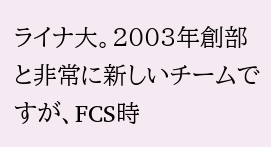ライナ大。2003年創部と非常に新しいチームですが、FCS時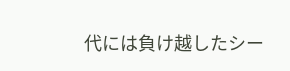代には負け越したシー